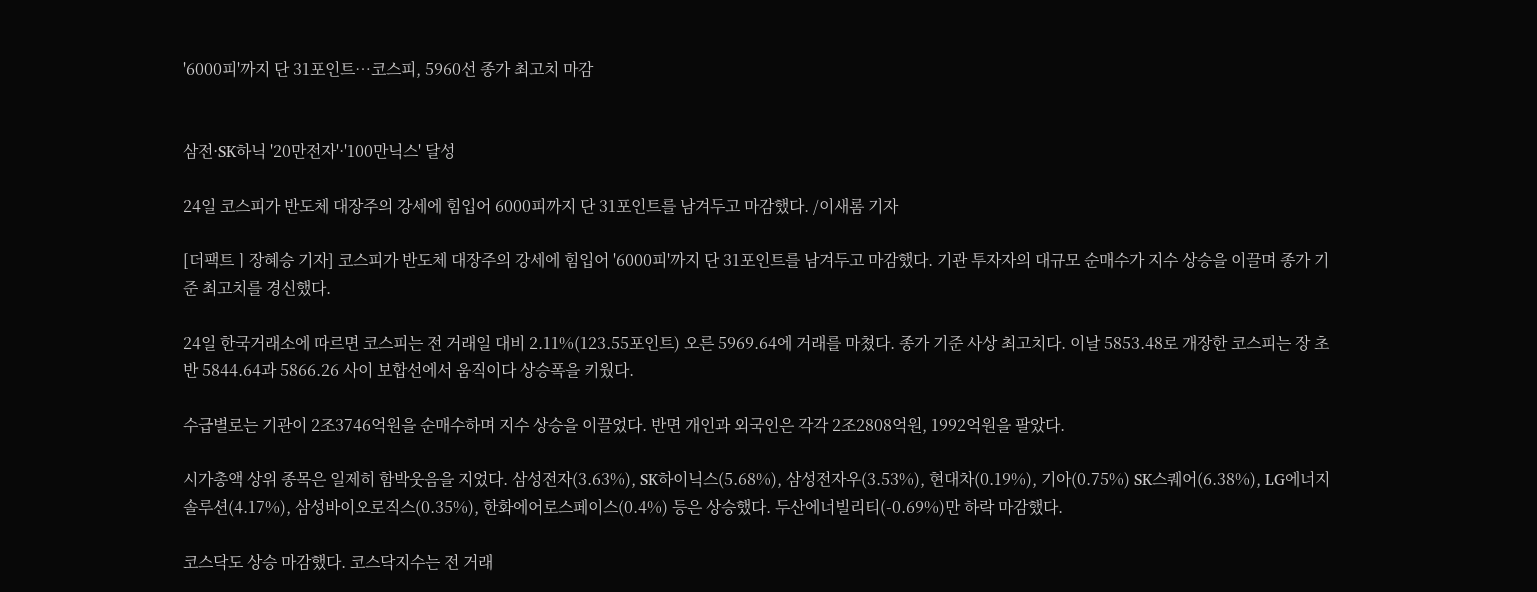'6000피'까지 단 31포인트…코스피, 5960선 종가 최고치 마감


삼전·SK하닉 '20만전자'·'100만닉스' 달성

24일 코스피가 반도체 대장주의 강세에 힘입어 6000피까지 단 31포인트를 남겨두고 마감했다. /이새롬 기자

[더팩트ㅣ장혜승 기자] 코스피가 반도체 대장주의 강세에 힘입어 '6000피'까지 단 31포인트를 남겨두고 마감했다. 기관 투자자의 대규모 순매수가 지수 상승을 이끌며 종가 기준 최고치를 경신했다.

24일 한국거래소에 따르면 코스피는 전 거래일 대비 2.11%(123.55포인트) 오른 5969.64에 거래를 마쳤다. 종가 기준 사상 최고치다. 이날 5853.48로 개장한 코스피는 장 초반 5844.64과 5866.26 사이 보합선에서 움직이다 상승폭을 키웠다.

수급별로는 기관이 2조3746억원을 순매수하며 지수 상승을 이끌었다. 반면 개인과 외국인은 각각 2조2808억원, 1992억원을 팔았다.

시가총액 상위 종목은 일제히 함박웃음을 지었다. 삼성전자(3.63%), SK하이닉스(5.68%), 삼성전자우(3.53%), 현대차(0.19%), 기아(0.75%) SK스퀘어(6.38%), LG에너지솔루션(4.17%), 삼성바이오로직스(0.35%), 한화에어로스페이스(0.4%) 등은 상승했다. 두산에너빌리티(-0.69%)만 하락 마감했다.

코스닥도 상승 마감했다. 코스닥지수는 전 거래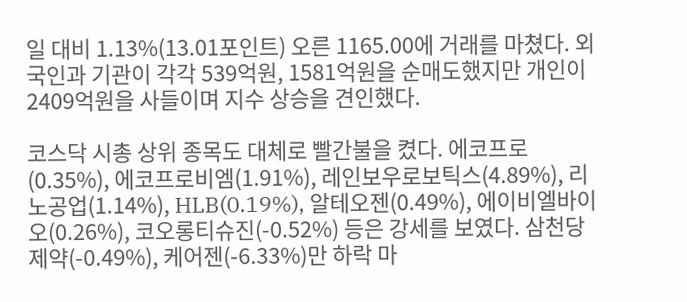일 대비 1.13%(13.01포인트) 오른 1165.00에 거래를 마쳤다. 외국인과 기관이 각각 539억원, 1581억원을 순매도했지만 개인이 2409억원을 사들이며 지수 상승을 견인했다.

코스닥 시총 상위 종목도 대체로 빨간불을 켰다. 에코프로(0.35%), 에코프로비엠(1.91%), 레인보우로보틱스(4.89%), 리노공업(1.14%), HLB(0.19%), 알테오젠(0.49%), 에이비엘바이오(0.26%), 코오롱티슈진(-0.52%) 등은 강세를 보였다. 삼천당제약(-0.49%), 케어젠(-6.33%)만 하락 마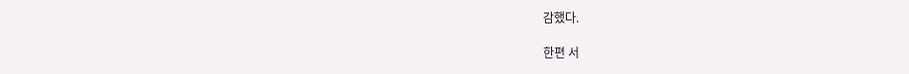감했다.

한편 서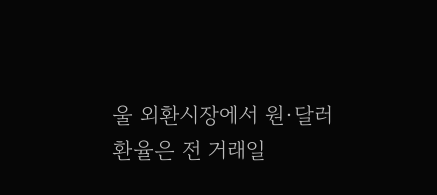울 외환시장에서 원·달러 환율은 전 거래일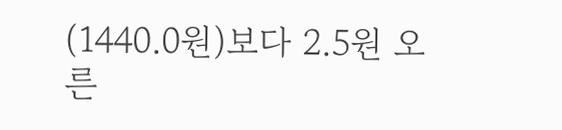(1440.0원)보다 2.5원 오른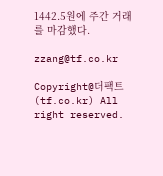1442.5원에 주간 거래를 마감했다.

zzang@tf.co.kr

Copyright@더팩트(tf.co.kr) All right reserved.